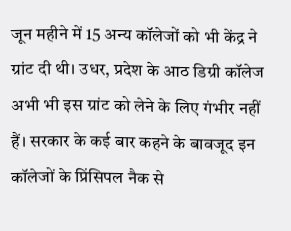जून महीने में 15 अन्य कॉलेजों को भी केंद्र ने ग्रांट दी थी। उधर, प्रदेश के आठ डिग्री कॉलेज अभी भी इस ग्रांट को लेने के लिए गंभीर नहीं हैं। सरकार के कई बार कहने के बावजूद इन कॉलेजों के प्रिंसिपल नैक से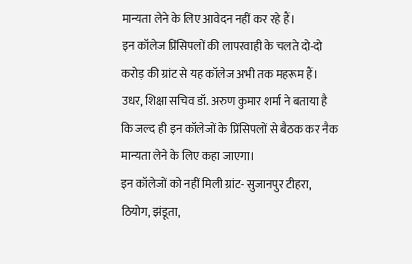मान्यता लेने के लिए आवेदन नहीं कर रहे हैं।
इन कॉलेज प्रिंसिपलों की लापरवाही के चलते दो-दो करोड़ की ग्रांट से यह कॉलेज अभी तक महरूम हैं। उधर, शिक्षा सचिव डॉ. अरुण कुमार शर्मा ने बताया है कि जल्द ही इन कॉलेजों के प्रिंसिपलों से बैठक कर नैक मान्यता लेने के लिए कहा जाएगा।
इन कॉलेजों को नहीं मिली ग्रांट- सुजानपुर टीहरा, ठियोग, झंडूता,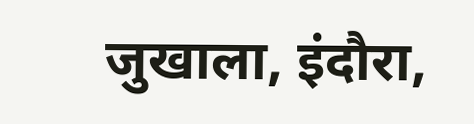जुखाला, इंदौरा,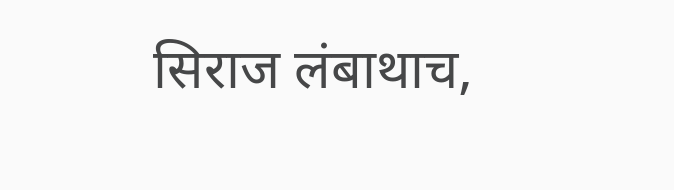सिराज लंबाथाच,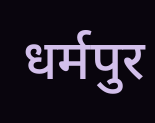धर्मपुर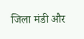जिला मंडी और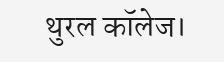थुरल कॉलेज।